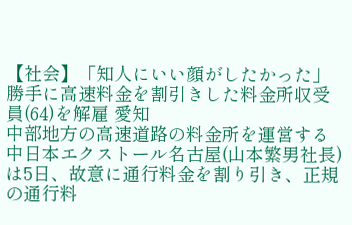【社会】「知人にいい顔がしたかった」 勝手に高速料金を割引きした料金所収受員(64)を解雇 愛知
中部地方の高速道路の料金所を運営する中日本エクストール名古屋(山本繁男社長)は5日、故意に通行料金を割り引き、正規の通行料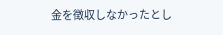金を徴収しなかったとし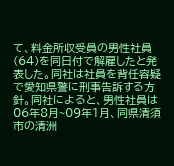て、料金所収受員の男性社員(64)を同日付で解雇したと発表した。同社は社員を背任容疑で愛知県警に刑事告訴する方針。同社によると、男性社員は06年8月~09年1月、同県清須市の清洲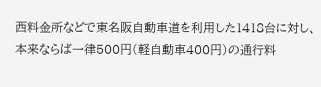西料金所などで東名阪自動車道を利用した1418台に対し、本来ならば一律500円(軽自動車400円)の通行料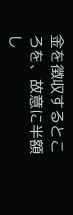金を徴収するところを、故意に半額し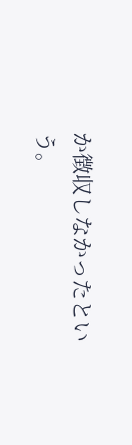か徴収しなかったという。